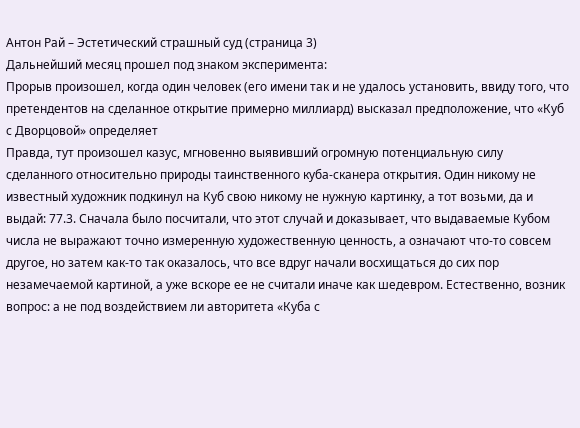Антон Рай – Эстетический страшный суд (страница 3)
Дальнейший месяц прошел под знаком эксперимента:
Прорыв произошел, когда один человек (его имени так и не удалось установить, ввиду того, что претендентов на сделанное открытие примерно миллиард) высказал предположение, что «Куб с Дворцовой» определяет
Правда, тут произошел казус, мгновенно выявивший огромную потенциальную силу сделанного относительно природы таинственного куба-сканера открытия. Один никому не известный художник подкинул на Куб свою никому не нужную картинку, а тот возьми, да и выдай: 77.3. Сначала было посчитали, что этот случай и доказывает, что выдаваемые Кубом числа не выражают точно измеренную художественную ценность, а означают что-то совсем другое, но затем как-то так оказалось, что все вдруг начали восхищаться до сих пор незамечаемой картиной, а уже вскоре ее не считали иначе как шедевром. Естественно, возник вопрос: а не под воздействием ли авторитета «Куба с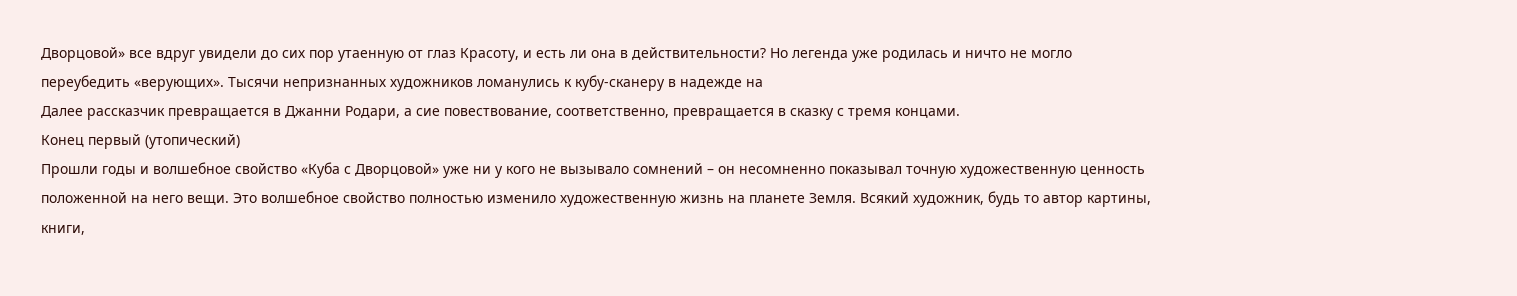Дворцовой» все вдруг увидели до сих пор утаенную от глаз Красоту, и есть ли она в действительности? Но легенда уже родилась и ничто не могло переубедить «верующих». Тысячи непризнанных художников ломанулись к кубу-сканеру в надежде на
Далее рассказчик превращается в Джанни Родари, а сие повествование, соответственно, превращается в сказку с тремя концами.
Конец первый (утопический)
Прошли годы и волшебное свойство «Куба с Дворцовой» уже ни у кого не вызывало сомнений – он несомненно показывал точную художественную ценность положенной на него вещи. Это волшебное свойство полностью изменило художественную жизнь на планете Земля. Всякий художник, будь то автор картины, книги,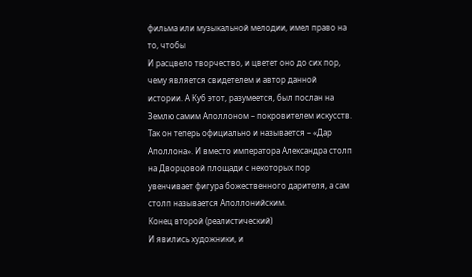фильма или музыкальной мелодии, имел право на то, чтобы
И расцвело творчество, и цветет оно до сих пор, чему является свидетелем и автор данной истории. А Куб этот, разумеется, был послан на Землю самим Аполлоном – покровителем искусств. Так он теперь официально и называется – «Дар Аполлона». И вместо императора Александра столп на Дворцовой площади с некоторых пор увенчивает фигура божественного дарителя, а сам столп называется Аполлонийским.
Конец второй (реалистический)
И явились художники, и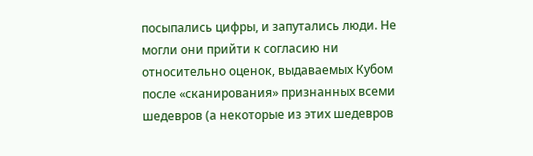посыпались цифры, и запутались люди. Не могли они прийти к согласию ни относительно оценок, выдаваемых Кубом после «сканирования» признанных всеми шедевров (а некоторые из этих шедевров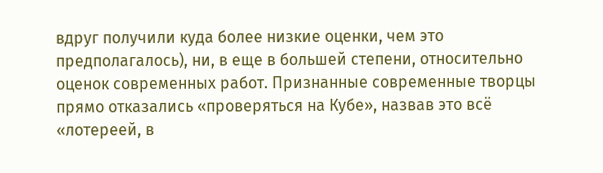вдруг получили куда более низкие оценки, чем это предполагалось), ни, в еще в большей степени, относительно оценок современных работ. Признанные современные творцы прямо отказались «проверяться на Кубе», назвав это всё «лотереей, в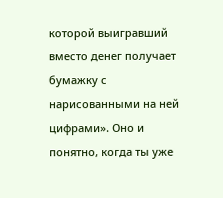которой выигравший вместо денег получает бумажку с нарисованными на ней цифрами». Оно и понятно, когда ты уже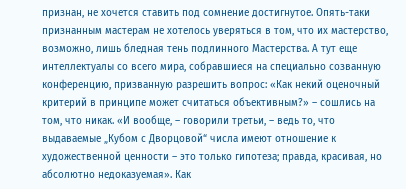признан, не хочется ставить под сомнение достигнутое. Опять-таки признанным мастерам не хотелось уверяться в том, что их мастерство, возможно, лишь бледная тень подлинного Мастерства. А тут еще интеллектуалы со всего мира, собравшиеся на специально созванную конференцию, призванную разрешить вопрос: «Как некий оценочный критерий в принципе может считаться объективным?» – сошлись на том, что никак. «И вообще, – говорили третьи, – ведь то, что выдаваемые „Кубом с Дворцовой“ числа имеют отношение к художественной ценности – это только гипотеза; правда, красивая, но абсолютно недоказуемая». Как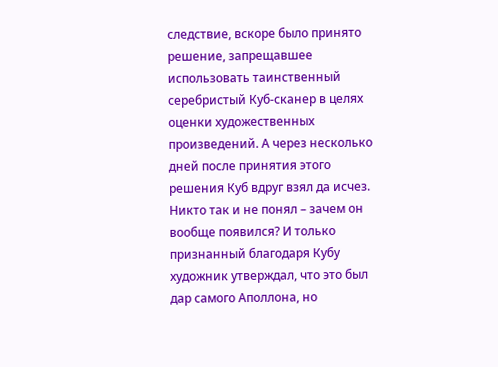следствие, вскоре было принято решение, запрещавшее использовать таинственный серебристый Куб-сканер в целях оценки художественных произведений. А через несколько дней после принятия этого решения Куб вдруг взял да исчез. Никто так и не понял – зачем он вообще появился? И только признанный благодаря Кубу художник утверждал, что это был дар самого Аполлона, но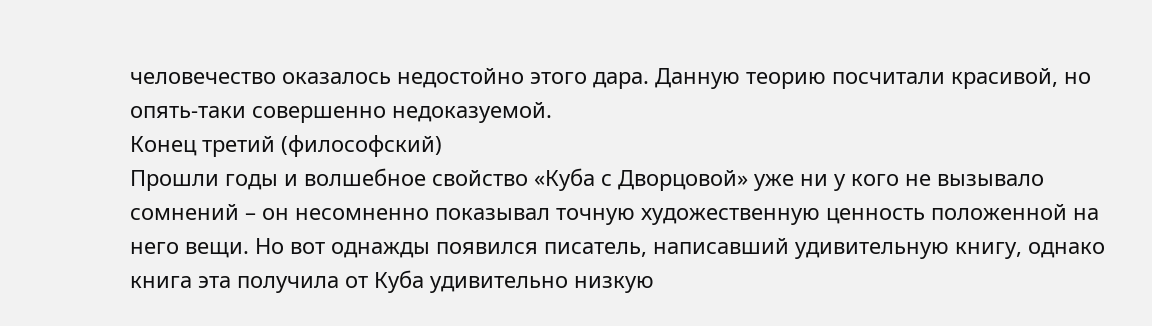человечество оказалось недостойно этого дара. Данную теорию посчитали красивой, но опять-таки совершенно недоказуемой.
Конец третий (философский)
Прошли годы и волшебное свойство «Куба с Дворцовой» уже ни у кого не вызывало сомнений – он несомненно показывал точную художественную ценность положенной на него вещи. Но вот однажды появился писатель, написавший удивительную книгу, однако книга эта получила от Куба удивительно низкую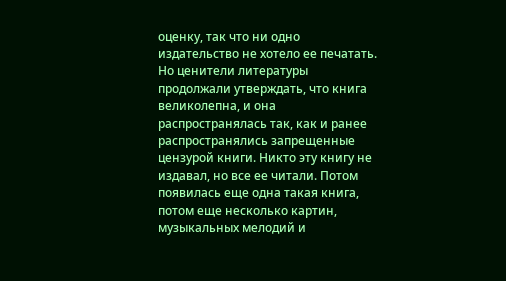оценку, так что ни одно издательство не хотело ее печатать. Но ценители литературы продолжали утверждать, что книга великолепна, и она распространялась так, как и ранее распространялись запрещенные цензурой книги. Никто эту книгу не издавал, но все ее читали. Потом появилась еще одна такая книга, потом еще несколько картин, музыкальных мелодий и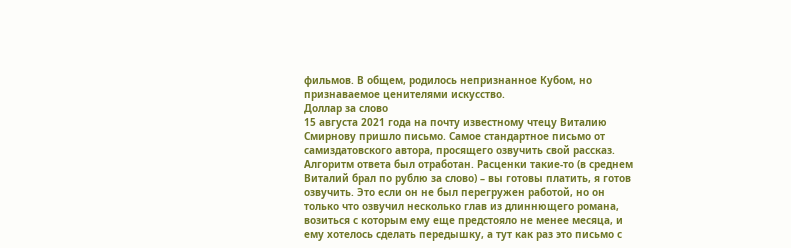фильмов. В общем, родилось непризнанное Кубом, но признаваемое ценителями искусство.
Доллар за слово
15 августа 2021 года на почту известному чтецу Виталию Смирнову пришло письмо. Самое стандартное письмо от самиздатовского автора, просящего озвучить свой рассказ. Алгоритм ответа был отработан. Расценки такие-то (в среднем Виталий брал по рублю за слово) – вы готовы платить, я готов озвучить. Это если он не был перегружен работой, но он только что озвучил несколько глав из длиннющего романа, возиться с которым ему еще предстояло не менее месяца, и ему хотелось сделать передышку, а тут как раз это письмо с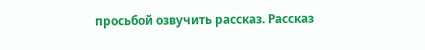просьбой озвучить рассказ. Рассказ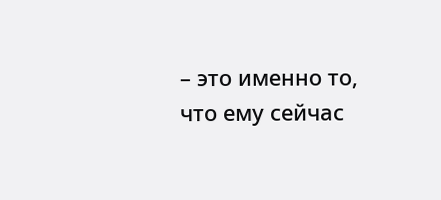– это именно то, что ему сейчас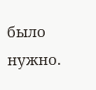было нужно.